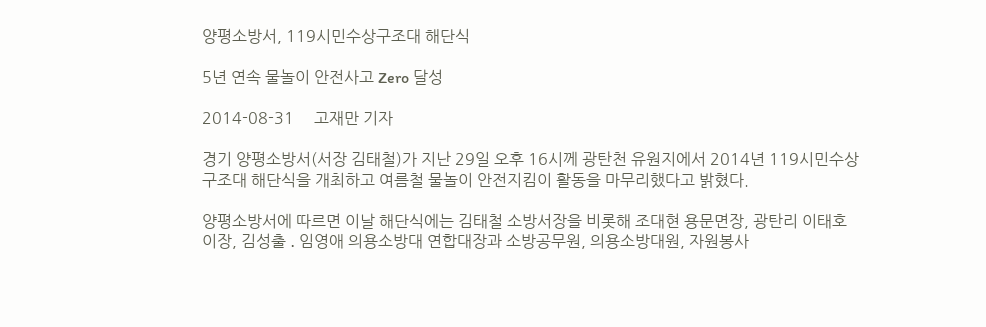양평소방서, 119시민수상구조대 해단식

5년 연속 물놀이 안전사고 Zero 달성

2014-08-31     고재만 기자

경기 양평소방서(서장 김태철)가 지난 29일 오후 16시께 광탄천 유원지에서 2014년 119시민수상구조대 해단식을 개최하고 여름철 물놀이 안전지킴이 활동을 마무리했다고 밝혔다.

양평소방서에 따르면 이날 해단식에는 김태철 소방서장을 비롯해 조대현 용문면장, 광탄리 이태호 이장, 김성출 ․ 임영애 의용소방대 연합대장과 소방공무원, 의용소방대원, 자원봉사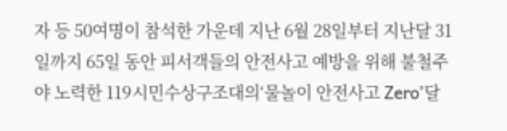자 등 50여명이 참석한 가운데 지난 6월 28일부터 지난달 31일까지 65일 동안 피서객들의 안전사고 예방을 위해 불철주야 노력한 119시민수상구조대의‘물놀이 안전사고 Zero’달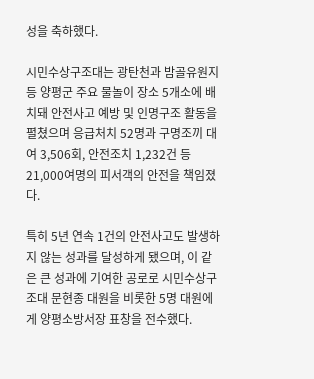성을 축하했다.

시민수상구조대는 광탄천과 밤골유원지 등 양평군 주요 물놀이 장소 5개소에 배치돼 안전사고 예방 및 인명구조 활동을 펼쳤으며 응급처치 52명과 구명조끼 대여 3,506회, 안전조치 1,232건 등 21,000여명의 피서객의 안전을 책임졌다.

특히 5년 연속 1건의 안전사고도 발생하지 않는 성과를 달성하게 됐으며, 이 같은 큰 성과에 기여한 공로로 시민수상구조대 문현종 대원을 비롯한 5명 대원에게 양평소방서장 표창을 전수했다.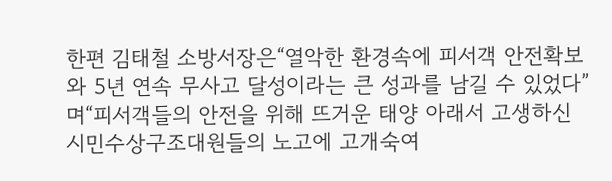한편 김태철 소방서장은“열악한 환경속에 피서객 안전확보와 5년 연속 무사고 달성이라는 큰 성과를 남길 수 있었다”며“피서객들의 안전을 위해 뜨거운 태양 아래서 고생하신 시민수상구조대원들의 노고에 고개숙여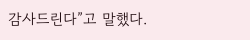감사드린다”고 말했다.